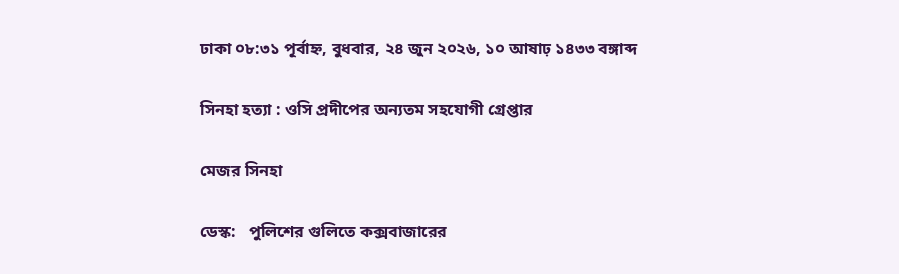ঢাকা ০৮:৩১ পূর্বাহ্ন, বুধবার, ২৪ জুন ২০২৬, ১০ আষাঢ় ১৪৩৩ বঙ্গাব্দ

সিনহা হত্যা : ওসি প্রদীপের অন্যতম সহযোগী গ্রেপ্তার

মেজর সিনহা

ডেস্ক:   পুলিশের গুলিতে কক্সবাজারের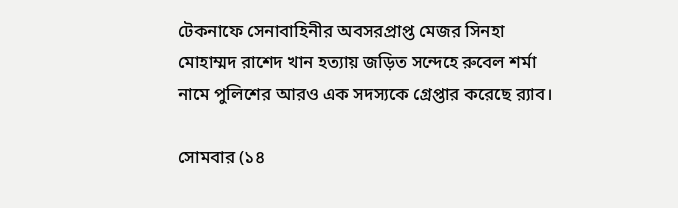টেকনাফে সেনাবাহিনীর অবসরপ্রাপ্ত মেজর সিনহা মোহাম্মদ রাশেদ খান হত্যায় জড়িত সন্দেহে রুবেল শর্মা নামে পুলিশের আরও এক সদস্যকে গ্রেপ্তার করেছে র‌্যাব।

সোমবার (১৪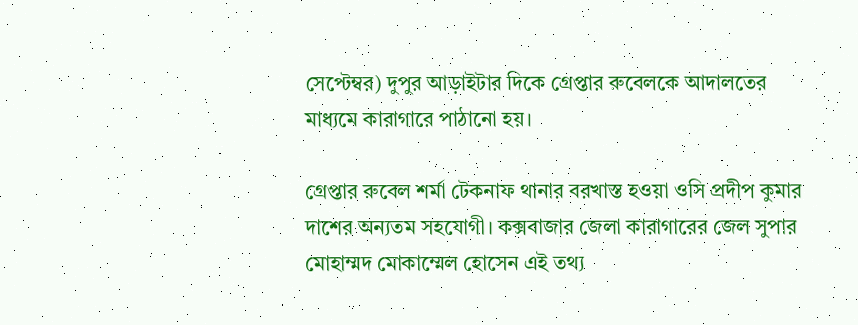সেপ্টেম্বর) দুপুর আড়াইটার দিকে গ্রেপ্তার রুবেলকে আদালতের মাধ্যমে কারাগারে পাঠানো হয়।

গ্রেপ্তার রুবেল শর্মা টেকনাফ থানার বরখাস্ত হওয়া ওসি প্রদীপ কুমার দাশের অন্যতম সহযোগী। কক্সবাজার জেলা কারাগারের জেল সুপার মোহাম্মদ মোকাম্মেল হোসেন এই তথ্য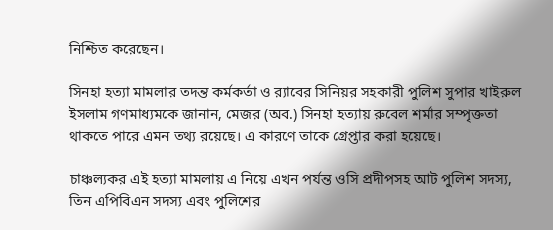নিশ্চিত করেছেন।

সিনহা হত্যা মামলার তদন্ত কর্মকর্তা ও র‌্যাবের সিনিয়র সহকারী পুলিশ সুপার খাইরুল ইসলাম গণমাধ্যমকে জানান, মেজর (অব.) সিনহা হত্যায় রুবেল শর্মার সম্পৃক্ততা থাকতে পারে এমন তথ্য রয়েছে। এ কারণে তাকে গ্রেপ্তার করা হয়েছে।

চাঞ্চল্যকর এই হত্যা মামলায় এ নিয়ে এখন পর্যন্ত ওসি প্রদীপসহ আট পুলিশ সদস্য, তিন এপিবিএন সদস্য এবং পুলিশের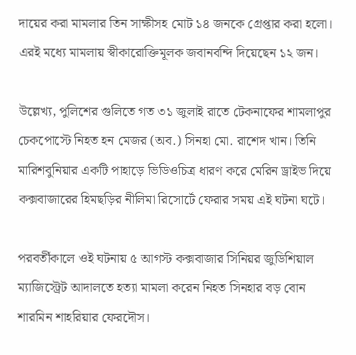দায়ের করা মামলার তিন সাক্ষীসহ মোট ১৪ জনকে গ্রেপ্তার করা হলো। এরই মধ্যে মামলায় স্বীকারোক্তিমূলক জবানবন্দি দিয়েছেন ১২ জন।

উল্লেখ্য, পুলিশের গুলিতে গত ৩১ জুলাই রাতে টেকনাফের শামলাপুর চেকপোস্টে নিহত হন মেজর (অব.) সিনহা মো. রাশেদ খান। তিনি মারিশবুনিয়ার একটি পাহাড়ে ভিডিওচিত্র ধারণ করে মেরিন ড্রাইভ দিয়ে কক্সবাজারের হিমছড়ির নীলিমা রিসোর্টে ফেরার সময় এই ঘটনা ঘটে।

পরবর্তীকালে ওই ঘটনায় ৫ আগস্ট কক্সবাজার সিনিয়র জুডিশিয়াল ম্যাজিস্ট্রেট আদালতে হত্যা মামলা করেন নিহত সিনহার বড় বোন শারমিন শাহরিয়ার ফেরদৌস।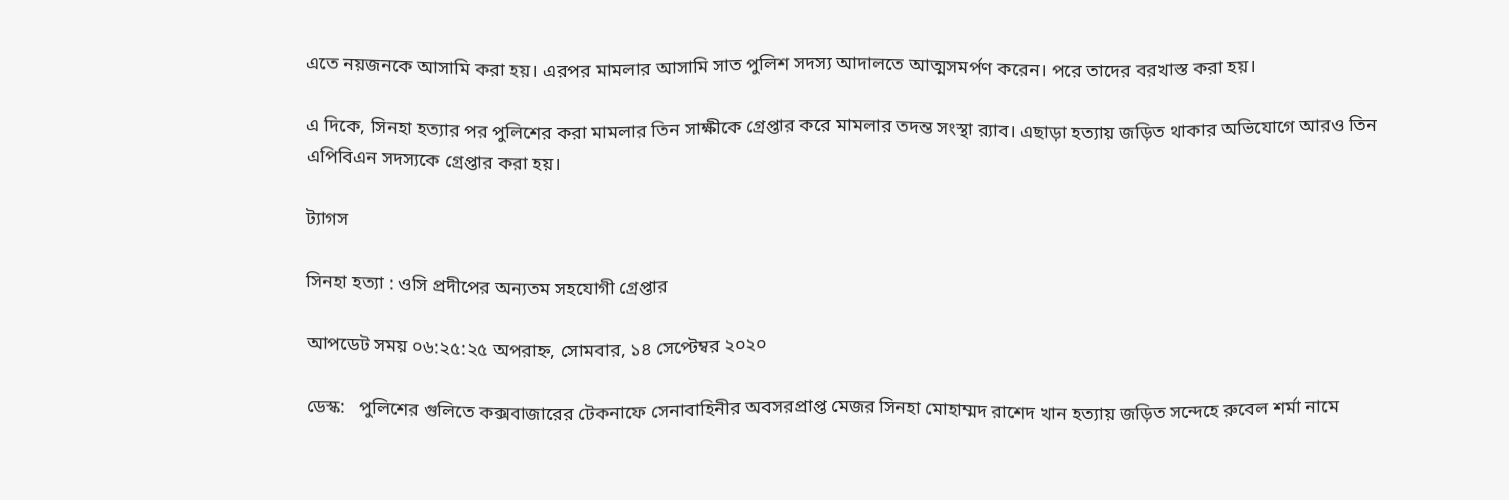এতে নয়জনকে আসামি করা হয়। এরপর মামলার আসামি সাত পুলিশ সদস্য আদালতে আত্মসমর্পণ করেন। পরে তাদের বরখাস্ত করা হয়।

এ দিকে, সিনহা হত্যার পর পুলিশের করা মামলার তিন সাক্ষীকে গ্রেপ্তার করে মামলার তদন্ত সংস্থা র‌্যাব। এছাড়া হত্যায় জড়িত থাকার অভিযোগে আরও তিন এপিবিএন সদস্যকে গ্রেপ্তার করা হয়।

ট্যাগস

সিনহা হত্যা : ওসি প্রদীপের অন্যতম সহযোগী গ্রেপ্তার

আপডেট সময় ০৬:২৫:২৫ অপরাহ্ন, সোমবার, ১৪ সেপ্টেম্বর ২০২০

ডেস্ক:   পুলিশের গুলিতে কক্সবাজারের টেকনাফে সেনাবাহিনীর অবসরপ্রাপ্ত মেজর সিনহা মোহাম্মদ রাশেদ খান হত্যায় জড়িত সন্দেহে রুবেল শর্মা নামে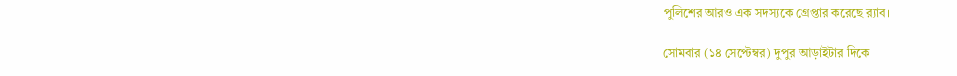পুলিশের আরও এক সদস্যকে গ্রেপ্তার করেছে র‌্যাব।

সোমবার (১৪ সেপ্টেম্বর) দুপুর আড়াইটার দিকে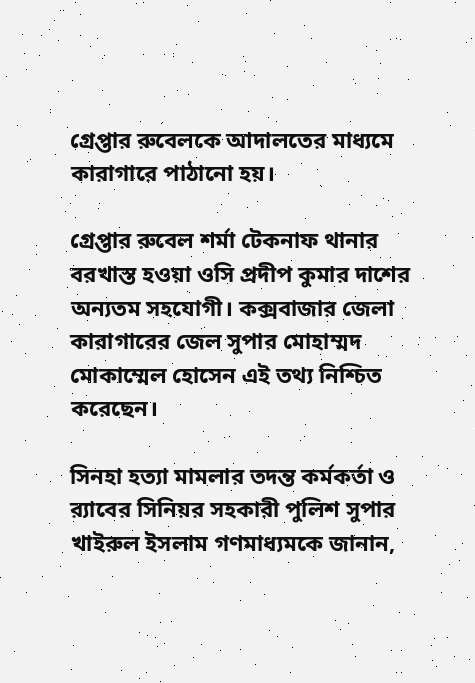গ্রেপ্তার রুবেলকে আদালতের মাধ্যমে কারাগারে পাঠানো হয়।

গ্রেপ্তার রুবেল শর্মা টেকনাফ থানার বরখাস্ত হওয়া ওসি প্রদীপ কুমার দাশের অন্যতম সহযোগী। কক্সবাজার জেলা কারাগারের জেল সুপার মোহাম্মদ মোকাম্মেল হোসেন এই তথ্য নিশ্চিত করেছেন।

সিনহা হত্যা মামলার তদন্ত কর্মকর্তা ও র‌্যাবের সিনিয়র সহকারী পুলিশ সুপার খাইরুল ইসলাম গণমাধ্যমকে জানান,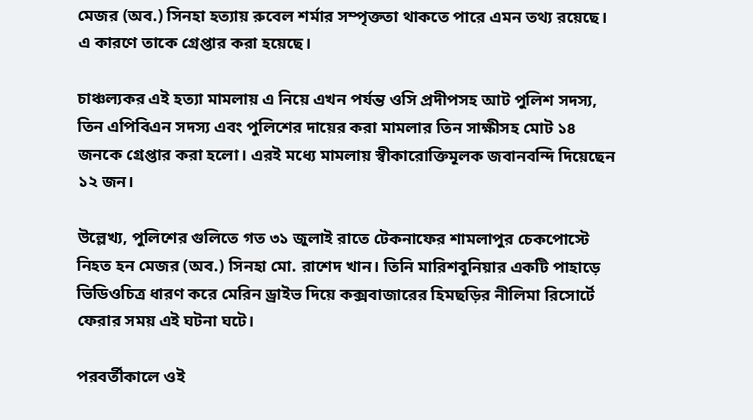মেজর (অব.) সিনহা হত্যায় রুবেল শর্মার সম্পৃক্ততা থাকতে পারে এমন তথ্য রয়েছে। এ কারণে তাকে গ্রেপ্তার করা হয়েছে।

চাঞ্চল্যকর এই হত্যা মামলায় এ নিয়ে এখন পর্যন্ত ওসি প্রদীপসহ আট পুলিশ সদস্য, তিন এপিবিএন সদস্য এবং পুলিশের দায়ের করা মামলার তিন সাক্ষীসহ মোট ১৪ জনকে গ্রেপ্তার করা হলো। এরই মধ্যে মামলায় স্বীকারোক্তিমূলক জবানবন্দি দিয়েছেন ১২ জন।

উল্লেখ্য, পুলিশের গুলিতে গত ৩১ জুলাই রাতে টেকনাফের শামলাপুর চেকপোস্টে নিহত হন মেজর (অব.) সিনহা মো. রাশেদ খান। তিনি মারিশবুনিয়ার একটি পাহাড়ে ভিডিওচিত্র ধারণ করে মেরিন ড্রাইভ দিয়ে কক্সবাজারের হিমছড়ির নীলিমা রিসোর্টে ফেরার সময় এই ঘটনা ঘটে।

পরবর্তীকালে ওই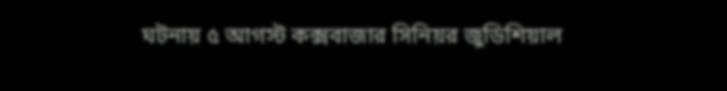ঘটনায় ৫ আগস্ট কক্সবাজার সিনিয়র জুডিশিয়াল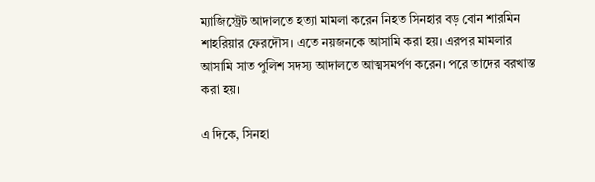ম্যাজিস্ট্রেট আদালতে হত্যা মামলা করেন নিহত সিনহার বড় বোন শারমিন শাহরিয়ার ফেরদৌস। এতে নয়জনকে আসামি করা হয়। এরপর মামলার আসামি সাত পুলিশ সদস্য আদালতে আত্মসমর্পণ করেন। পরে তাদের বরখাস্ত করা হয়।

এ দিকে, সিনহা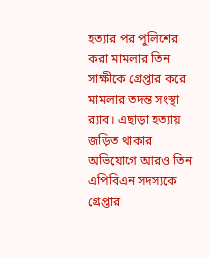হত্যার পর পুলিশের করা মামলার তিন সাক্ষীকে গ্রেপ্তার করে মামলার তদন্ত সংস্থা র‌্যাব। এছাড়া হত্যায় জড়িত থাকার অভিযোগে আরও তিন এপিবিএন সদস্যকে গ্রেপ্তার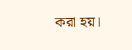করা হয়।